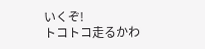いくぞ!
トコトコ走るかわ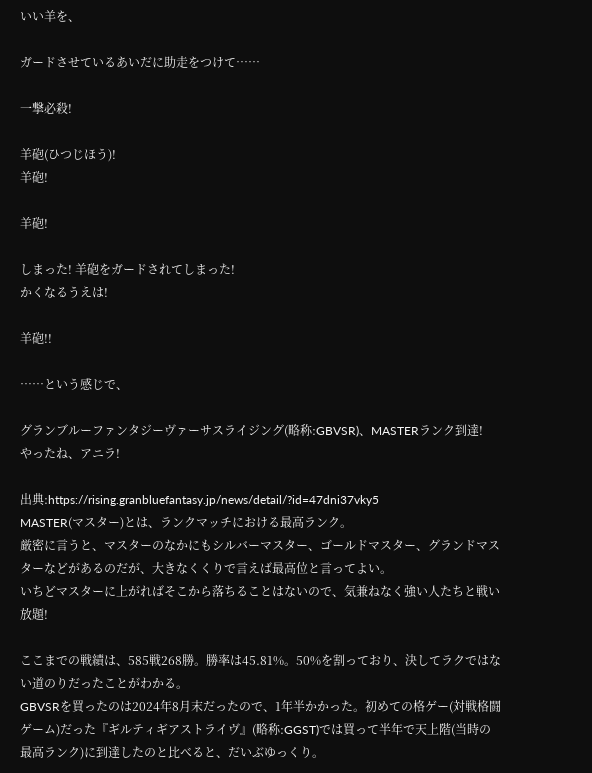いい羊を、

ガードさせているあいだに助走をつけて……

一撃必殺!

羊砲(ひつじほう)!
羊砲!

羊砲!

しまった! 羊砲をガードされてしまった!
かくなるうえは!

羊砲!!

……という感じで、

グランブルーファンタジーヴァーサスライジング(略称:GBVSR)、MASTERランク到達!
やったね、アニラ!

出典:https://rising.granbluefantasy.jp/news/detail/?id=47dni37vky5
MASTER(マスター)とは、ランクマッチにおける最高ランク。
厳密に言うと、マスターのなかにもシルバーマスター、ゴールドマスター、グランドマスターなどがあるのだが、大きなくくりで言えば最高位と言ってよい。
いちどマスターに上がればそこから落ちることはないので、気兼ねなく強い人たちと戦い放題!

ここまでの戦績は、585戦268勝。勝率は45.81%。50%を割っており、決してラクではない道のりだったことがわかる。
GBVSRを買ったのは2024年8月末だったので、1年半かかった。初めての格ゲー(対戦格闘ゲーム)だった『ギルティギアストライヴ』(略称:GGST)では買って半年で天上階(当時の最高ランク)に到達したのと比べると、だいぶゆっくり。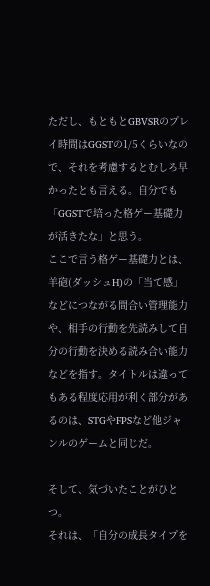ただし、もともとGBVSRのプレイ時間はGGSTの1/5くらいなので、それを考慮するとむしろ早かったとも言える。自分でも「GGSTで培った格ゲー基礎力が活きたな」と思う。
ここで言う格ゲー基礎力とは、羊砲(ダッシュH)の「当て感」などにつながる間合い管理能力や、相手の行動を先読みして自分の行動を決める読み合い能力などを指す。タイトルは違ってもある程度応用が利く部分があるのは、STGやFPSなど他ジャンルのゲームと同じだ。

そして、気づいたことがひとつ。
それは、「自分の成長タイプを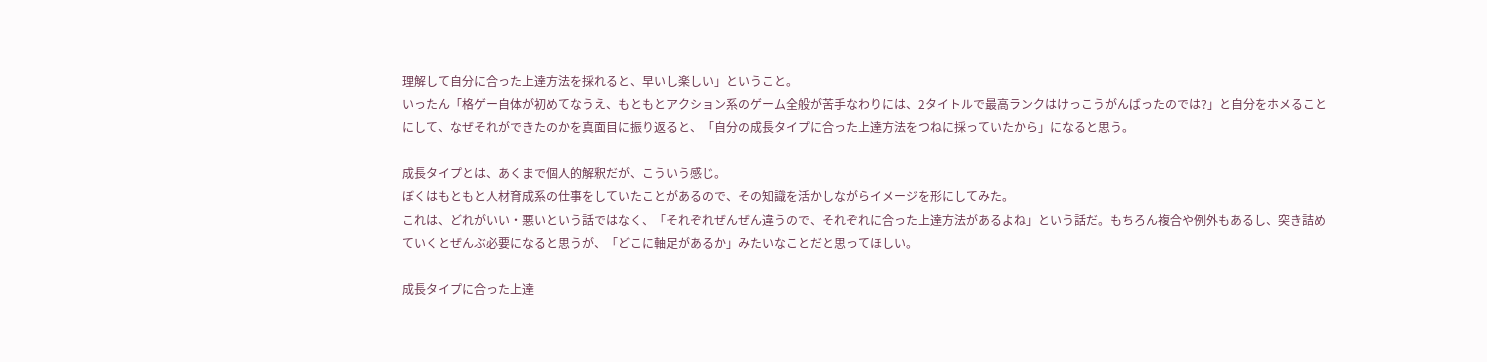理解して自分に合った上達方法を採れると、早いし楽しい」ということ。
いったん「格ゲー自体が初めてなうえ、もともとアクション系のゲーム全般が苦手なわりには、2タイトルで最高ランクはけっこうがんばったのでは?」と自分をホメることにして、なぜそれができたのかを真面目に振り返ると、「自分の成長タイプに合った上達方法をつねに採っていたから」になると思う。

成長タイプとは、あくまで個人的解釈だが、こういう感じ。
ぼくはもともと人材育成系の仕事をしていたことがあるので、その知識を活かしながらイメージを形にしてみた。
これは、どれがいい・悪いという話ではなく、「それぞれぜんぜん違うので、それぞれに合った上達方法があるよね」という話だ。もちろん複合や例外もあるし、突き詰めていくとぜんぶ必要になると思うが、「どこに軸足があるか」みたいなことだと思ってほしい。

成長タイプに合った上達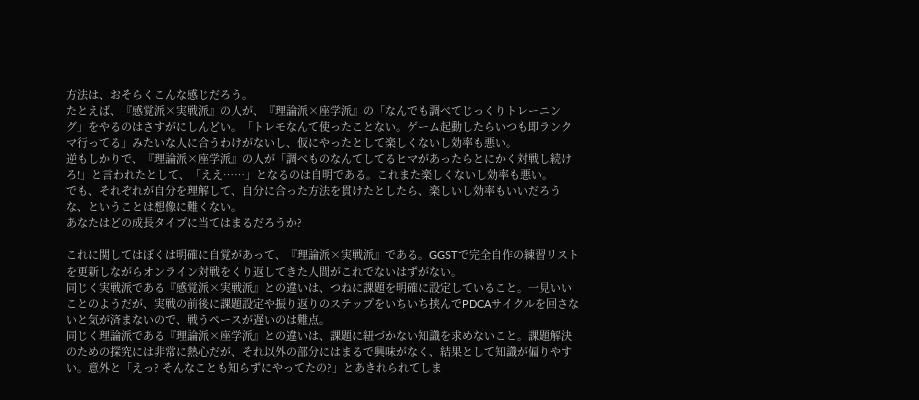方法は、おそらくこんな感じだろう。
たとえば、『感覚派×実戦派』の人が、『理論派×座学派』の「なんでも調べてじっくりトレーニング」をやるのはさすがにしんどい。「トレモなんて使ったことない。ゲーム起動したらいつも即ランクマ行ってる」みたいな人に合うわけがないし、仮にやったとして楽しくないし効率も悪い。
逆もしかりで、『理論派×座学派』の人が「調べものなんてしてるヒマがあったらとにかく対戦し続けろ!」と言われたとして、「ええ……」となるのは自明である。これまた楽しくないし効率も悪い。
でも、それぞれが自分を理解して、自分に合った方法を貫けたとしたら、楽しいし効率もいいだろうな、ということは想像に難くない。
あなたはどの成長タイプに当てはまるだろうか?

これに関してはぼくは明確に自覚があって、『理論派×実戦派』である。GGSTで完全自作の練習リストを更新しながらオンライン対戦をくり返してきた人間がこれでないはずがない。
同じく実戦派である『感覚派×実戦派』との違いは、つねに課題を明確に設定していること。一見いいことのようだが、実戦の前後に課題設定や振り返りのステップをいちいち挟んでPDCAサイクルを回さないと気が済まないので、戦うペースが遅いのは難点。
同じく理論派である『理論派×座学派』との違いは、課題に紐づかない知識を求めないこと。課題解決のための探究には非常に熱心だが、それ以外の部分にはまるで興味がなく、結果として知識が偏りやすい。意外と「えっ? そんなことも知らずにやってたの?」とあきれられてしま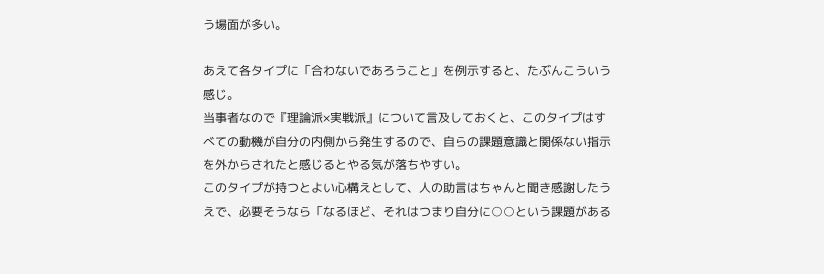う場面が多い。

あえて各タイプに「合わないであろうこと」を例示すると、たぶんこういう感じ。
当事者なので『理論派×実戦派』について言及しておくと、このタイプはすべての動機が自分の内側から発生するので、自らの課題意識と関係ない指示を外からされたと感じるとやる気が落ちやすい。
このタイプが持つとよい心構えとして、人の助言はちゃんと聞き感謝したうえで、必要そうなら「なるほど、それはつまり自分に○○という課題がある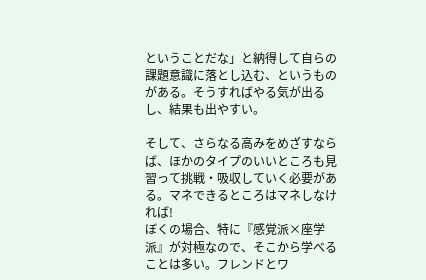ということだな」と納得して自らの課題意識に落とし込む、というものがある。そうすればやる気が出るし、結果も出やすい。

そして、さらなる高みをめざすならば、ほかのタイプのいいところも見習って挑戦・吸収していく必要がある。マネできるところはマネしなければ!
ぼくの場合、特に『感覚派×座学派』が対極なので、そこから学べることは多い。フレンドとワ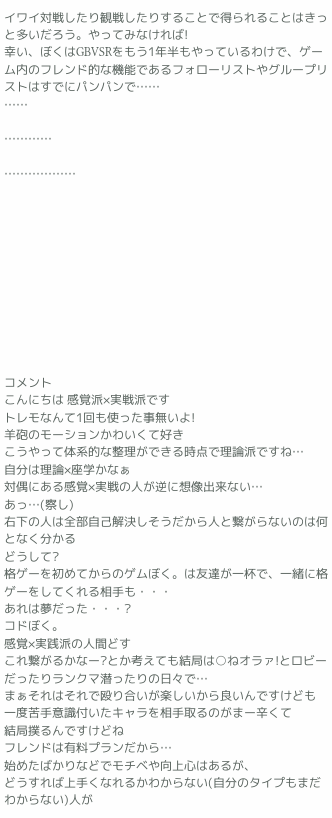イワイ対戦したり観戦したりすることで得られることはきっと多いだろう。やってみなければ!
幸い、ぼくはGBVSRをもう1年半もやっているわけで、ゲーム内のフレンド的な機能であるフォローリストやグループリストはすでにパンパンで……
……

…………

………………











コメント
こんにちは 感覚派×実戦派です
トレモなんて1回も使った事無いよ!
羊砲のモーションかわいくて好き
こうやって体系的な整理ができる時点で理論派ですね…
自分は理論×座学かなぁ
対偶にある感覚×実戦の人が逆に想像出来ない…
あっ…(察し)
右下の人は全部自己解決しそうだから人と繋がらないのは何となく分かる
どうして?
格ゲーを初めてからのゲムぼく。は友達が一杯で、一緒に格ゲーをしてくれる相手も・・・
あれは夢だった・・・?
コドぼく。
感覚×実践派の人間どす
これ繋がるかなー?とか考えても結局は○ねオラァ!とロビーだったりランクマ潜ったりの日々で…
まぁそれはそれで殴り合いが楽しいから良いんですけども
一度苦手意識付いたキャラを相手取るのがまー辛くて
結局撲るんですけどね
フレンドは有料プランだから…
始めたばかりなどでモチベや向上心はあるが、
どうすれば上手くなれるかわからない(自分のタイプもまだわからない)人が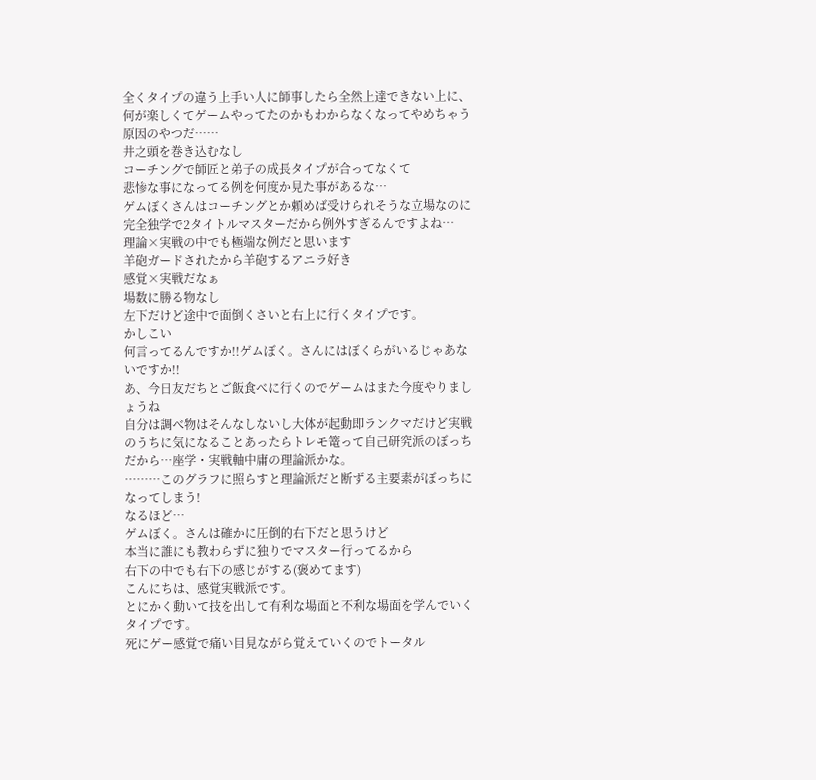全くタイプの違う上手い人に師事したら全然上達できない上に、
何が楽しくてゲームやってたのかもわからなくなってやめちゃう原因のやつだ……
井之頭を巻き込むなし
コーチングで師匠と弟子の成長タイプが合ってなくて
悲惨な事になってる例を何度か見た事があるな…
ゲムぼくさんはコーチングとか頼めば受けられそうな立場なのに
完全独学で2タイトルマスターだから例外すぎるんですよね…
理論×実戦の中でも極端な例だと思います
羊砲ガードされたから羊砲するアニラ好き
感覚×実戦だなぁ
場数に勝る物なし
左下だけど途中で面倒くさいと右上に行くタイプです。
かしこい
何言ってるんですか!!ゲムぼく。さんにはぼくらがいるじゃあないですか!!
あ、今日友だちとご飯食べに行くのでゲームはまた今度やりましょうね
自分は調べ物はそんなしないし大体が起動即ランクマだけど実戦のうちに気になることあったらトレモ篭って自己研究派のぼっちだから…座学・実戦軸中庸の理論派かな。
………このグラフに照らすと理論派だと断ずる主要素がぼっちになってしまう!
なるほど…
ゲムぼく。さんは確かに圧倒的右下だと思うけど
本当に誰にも教わらずに独りでマスター行ってるから
右下の中でも右下の感じがする(褒めてます)
こんにちは、感覚実戦派です。
とにかく動いて技を出して有利な場面と不利な場面を学んでいくタイプです。
死にゲー感覚で痛い目見ながら覚えていくのでトータル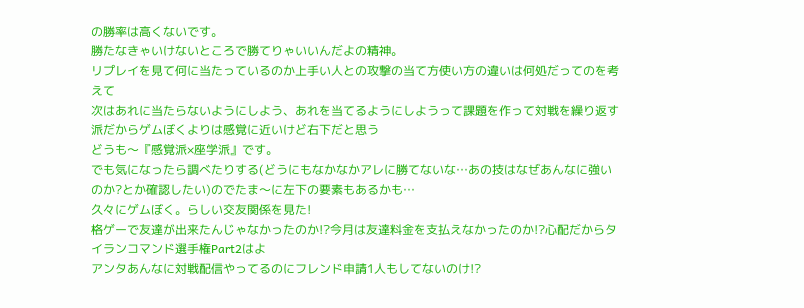の勝率は高くないです。
勝たなきゃいけないところで勝てりゃいいんだよの精神。
リプレイを見て何に当たっているのか上手い人との攻撃の当て方使い方の違いは何処だってのを考えて
次はあれに当たらないようにしよう、あれを当てるようにしようって課題を作って対戦を繰り返す派だからゲムぼくよりは感覚に近いけど右下だと思う
どうも〜『感覚派×座学派』です。
でも気になったら調べたりする(どうにもなかなかアレに勝てないな…あの技はなぜあんなに強いのか?とか確認したい)のでたま〜に左下の要素もあるかも…
久々にゲムぼく。らしい交友関係を見た!
格ゲーで友達が出来たんじゃなかったのか!?今月は友達料金を支払えなかったのか!?心配だからタイランコマンド選手権Part2はよ
アンタあんなに対戦配信やってるのにフレンド申請1人もしてないのけ!?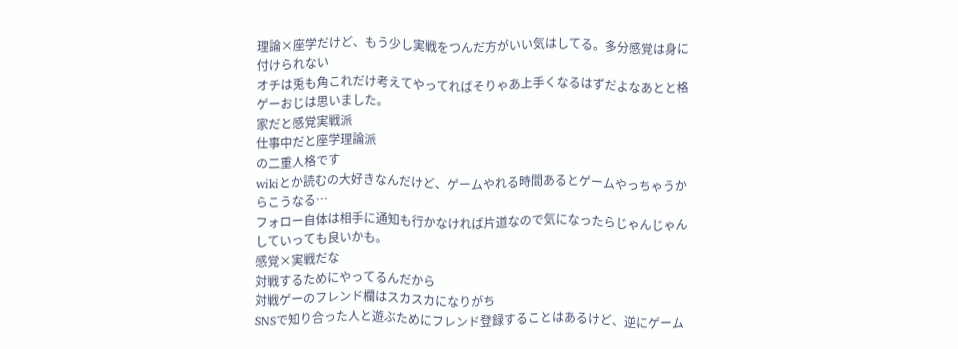理論×座学だけど、もう少し実戦をつんだ方がいい気はしてる。多分感覚は身に付けられない
オチは兎も角これだけ考えてやってればそりゃあ上手くなるはずだよなあとと格ゲーおじは思いました。
家だと感覚実戦派
仕事中だと座学理論派
の二重人格です
wikiとか読むの大好きなんだけど、ゲームやれる時間あるとゲームやっちゃうからこうなる…
フォロー自体は相手に通知も行かなければ片道なので気になったらじゃんじゃんしていっても良いかも。
感覚×実戦だな
対戦するためにやってるんだから
対戦ゲーのフレンド欄はスカスカになりがち
SNSで知り合った人と遊ぶためにフレンド登録することはあるけど、逆にゲーム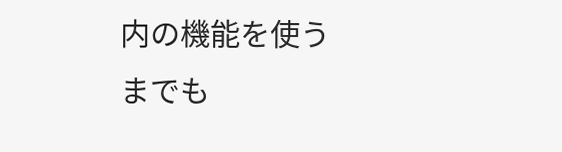内の機能を使うまでも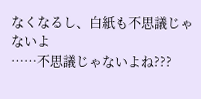なくなるし、白紙も不思議じゃないよ
……不思議じゃないよね???